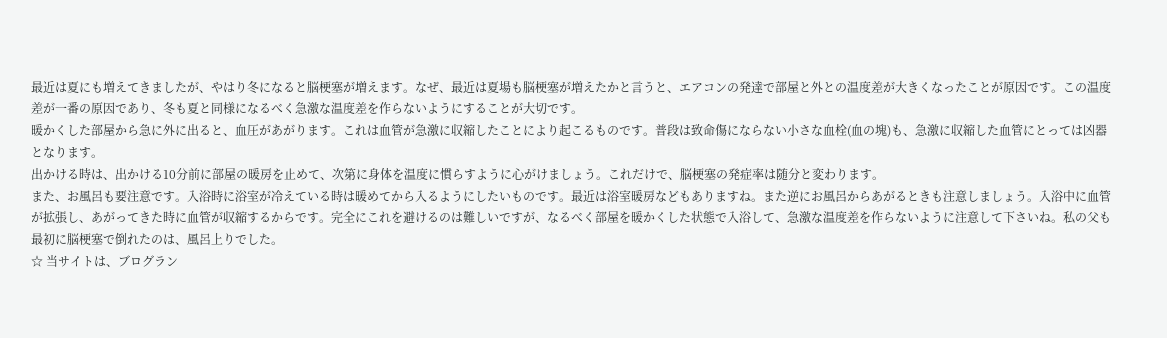最近は夏にも増えてきましたが、やはり冬になると脳梗塞が増えます。なぜ、最近は夏場も脳梗塞が増えたかと言うと、エアコンの発達で部屋と外との温度差が大きくなったことが原因です。この温度差が一番の原因であり、冬も夏と同様になるべく急激な温度差を作らないようにすることが大切です。
暖かくした部屋から急に外に出ると、血圧があがります。これは血管が急激に収縮したことにより起こるものです。普段は致命傷にならない小さな血栓(血の塊)も、急激に収縮した血管にとっては凶器となります。
出かける時は、出かける10分前に部屋の暖房を止めて、次第に身体を温度に慣らすように心がけましょう。これだけで、脳梗塞の発症率は随分と変わります。
また、お風呂も要注意です。入浴時に浴室が冷えている時は暖めてから入るようにしたいものです。最近は浴室暖房などもありますね。また逆にお風呂からあがるときも注意しましょう。入浴中に血管が拡張し、あがってきた時に血管が収縮するからです。完全にこれを避けるのは難しいですが、なるべく部屋を暖かくした状態で入浴して、急激な温度差を作らないように注意して下さいね。私の父も最初に脳梗塞で倒れたのは、風呂上りでした。
☆ 当サイトは、ブログラン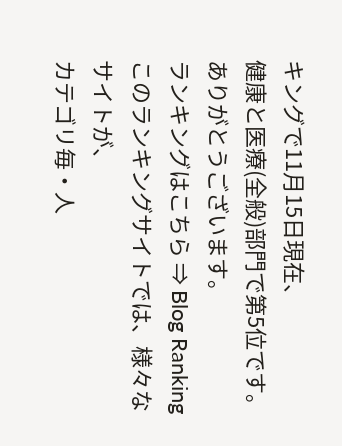キングで11月15日現在、
健康と医療(全般)部門で第5位です。ありがとうございます。
ランキングはこちら ⇒ Blog Ranking
このランキングサイトでは、様々なサイトが、
カテゴリ毎・人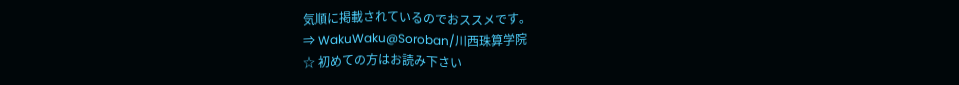気順に掲載されているのでおススメです。
⇒ WakuWaku@Soroban/川西珠算学院
☆ 初めての方はお読み下さい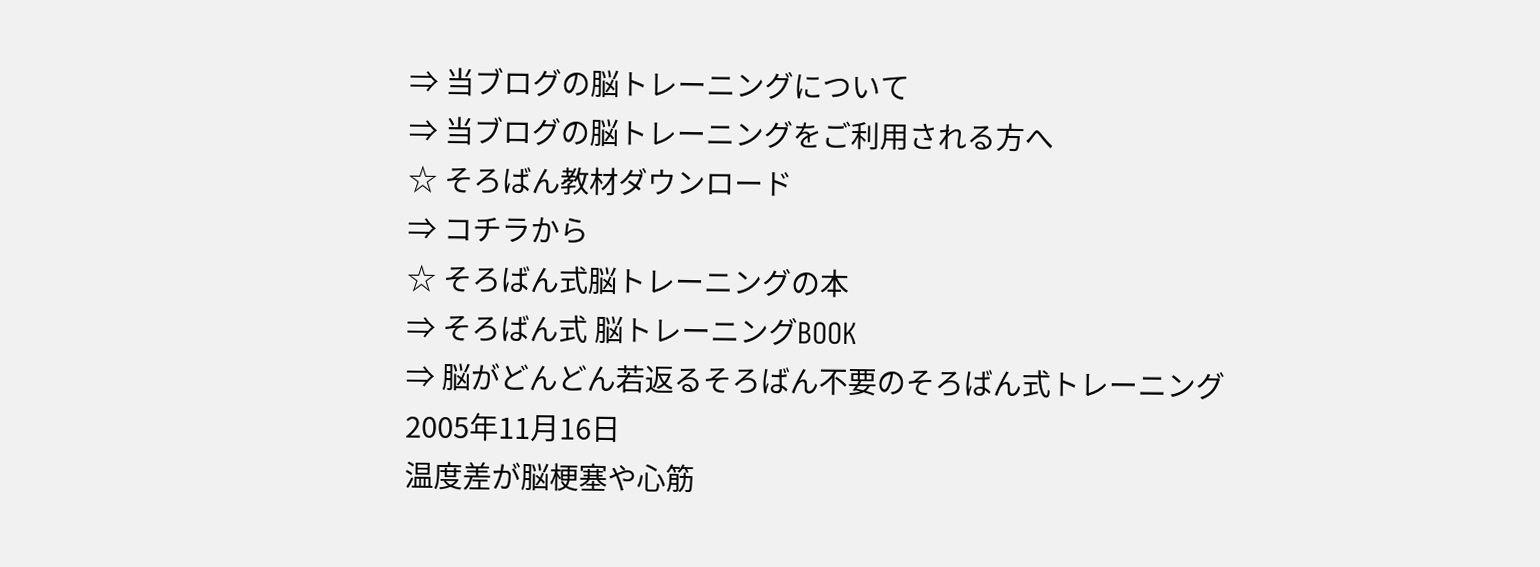⇒ 当ブログの脳トレーニングについて
⇒ 当ブログの脳トレーニングをご利用される方へ
☆ そろばん教材ダウンロード
⇒ コチラから
☆ そろばん式脳トレーニングの本
⇒ そろばん式 脳トレーニングBOOK
⇒ 脳がどんどん若返るそろばん不要のそろばん式トレーニング
2005年11月16日
温度差が脳梗塞や心筋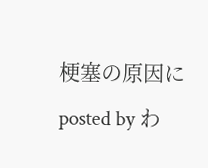梗塞の原因に
posted by わ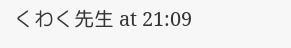くわく先生 at 21:09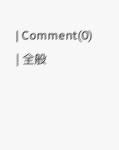| Comment(0)
| 全般